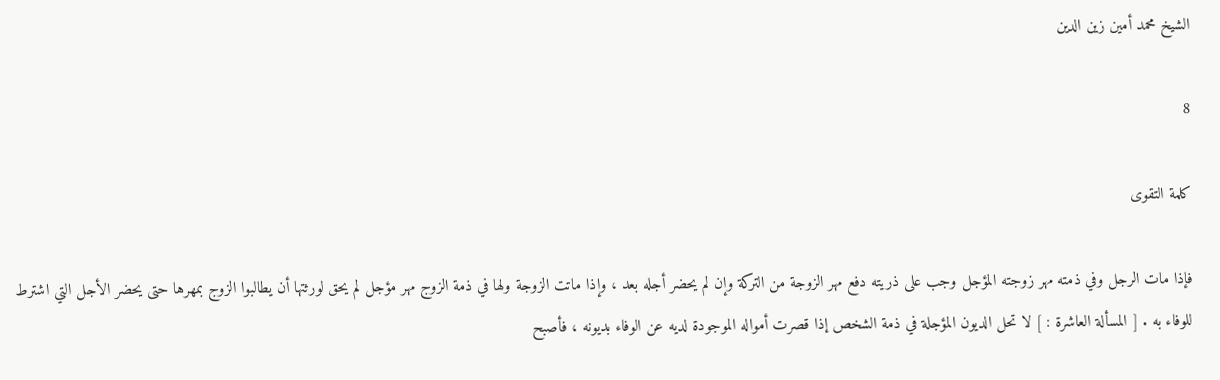الشيخ محمد أمين زين الدين

8

كلمة التقوى

فإذا مات الرجل وفي ذمته مهر زوجته المؤجل وجب على ذريته دفع مهر الزوجة من التركة وإن لم يحضر أجله بعد ، وإذا ماتت الزوجة ولها في ذمة الزوج مهر مؤجل لم يحق لورثتها أن يطالبوا الزوج بمهرها حتى يحضر الأجل التي اشترط للوفاء به . [ المسألة العاشرة : ] لا تحل الديون المؤجلة في ذمة الشخص إذا قصرت أمواله الموجودة لديه عن الوفاء بديونه ، فأصبح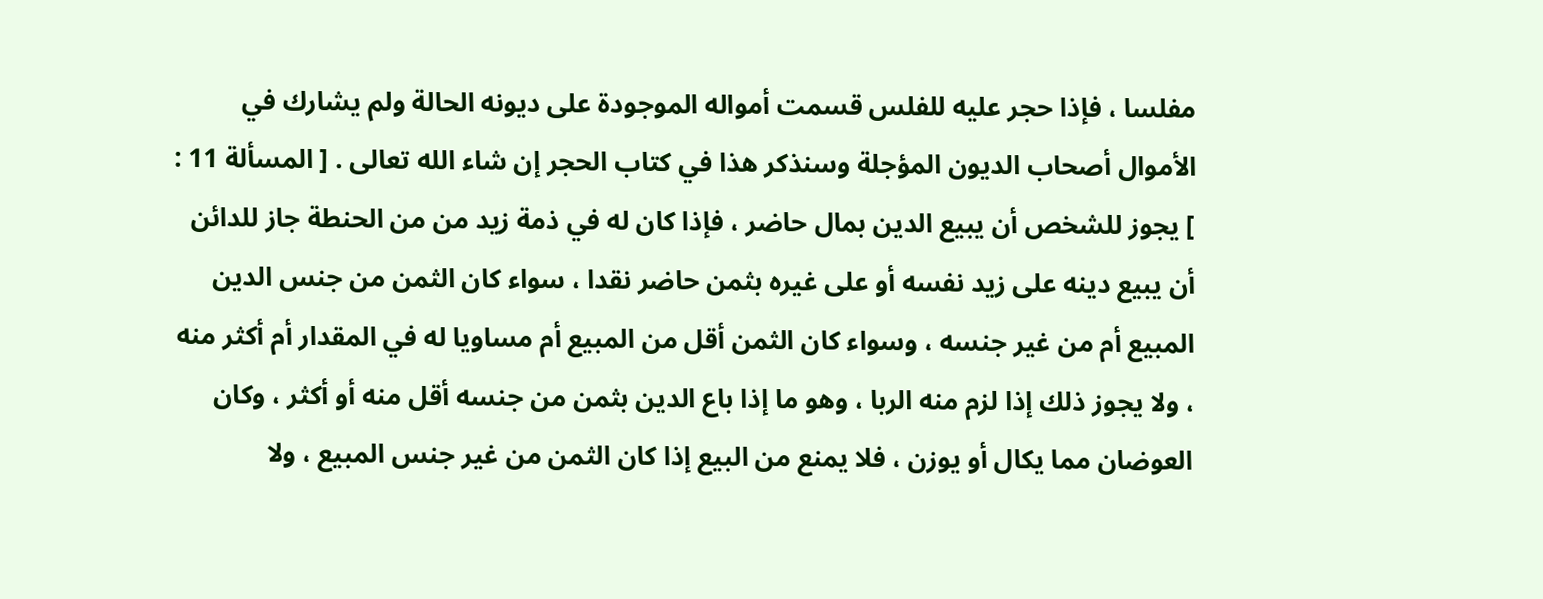مفلسا ، فإذا حجر عليه للفلس قسمت أمواله الموجودة على ديونه الحالة ولم يشارك في الأموال أصحاب الديون المؤجلة وسنذكر هذا في كتاب الحجر إن شاء الله تعالى . [ المسألة 11 : ] يجوز للشخص أن يبيع الدين بمال حاضر ، فإذا كان له في ذمة زيد من من الحنطة جاز للدائن أن يبيع دينه على زيد نفسه أو على غيره بثمن حاضر نقدا ، سواء كان الثمن من جنس الدين المبيع أم من غير جنسه ، وسواء كان الثمن أقل من المبيع أم مساويا له في المقدار أم أكثر منه ، ولا يجوز ذلك إذا لزم منه الربا ، وهو ما إذا باع الدين بثمن من جنسه أقل منه أو أكثر ، وكان العوضان مما يكال أو يوزن ، فلا يمنع من البيع إذا كان الثمن من غير جنس المبيع ، ولا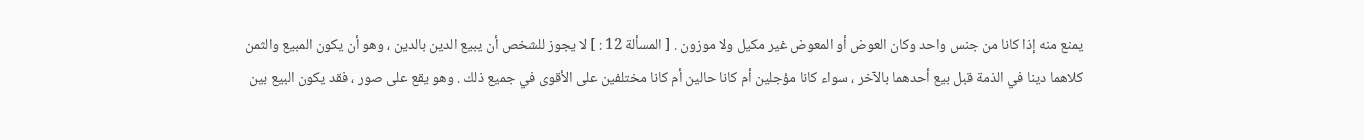يمنع منه إذا كانا من جنس واحد وكان العوض أو المعوض غير مكيل ولا موزون . [ المسألة 12 : ] لا يجوز للشخص أن يبيع الدين بالدين ، وهو أن يكون المبيع والثمن كلاهما دينا في الذمة قبل بيع أحدهما بالآخر ، سواء كانا مؤجلين أم كانا حالين أم كانا مختلفين على الأقوى في جميع ذلك . وهو يقع على صور ، فقد يكون البيع بين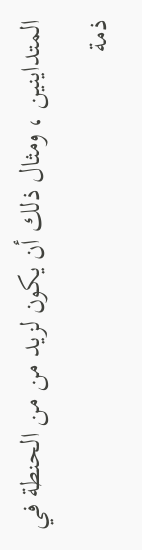المتداينين ، ومثال ذلك أن يكون لزيد من من الحنطة في ذمة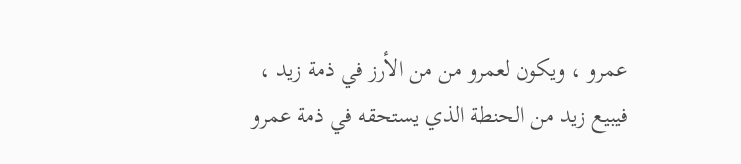عمرو ، ويكون لعمرو من من الأرز في ذمة زيد ، فيبيع زيد من الحنطة الذي يستحقه في ذمة عمرو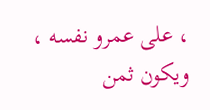، على عمرو نفسه ، ويكون ثمن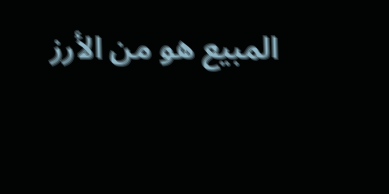المبيع هو من الأرز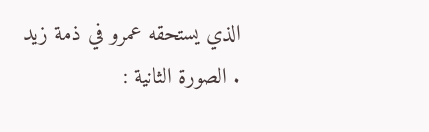الذي يستحقه عمرو في ذمة زيد . الصورة الثانية :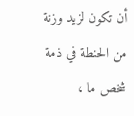أن تكون لزيد وزنة من الحنطة في ذمة شخص ما ،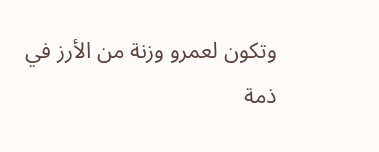وتكون لعمرو وزنة من الأرز في ذمة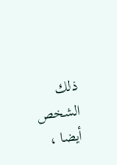ذلك الشخص أيضا ،